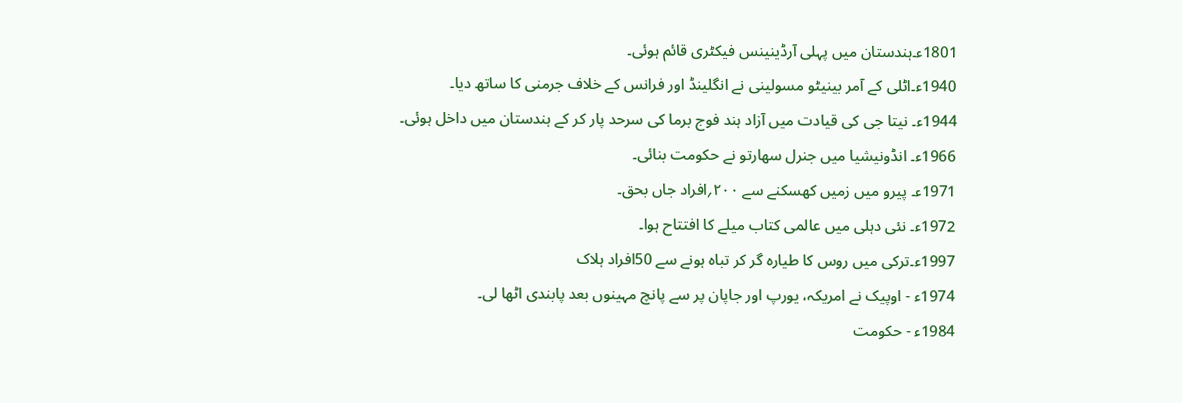1801ء۔ہندستان میں پہلی آرڈینینس فیکٹری قائم ہوئی۔
1940ء۔اٹلی کے آمر بینیٹو مسولینی نے انگلینڈ اور فرانس کے خلاف جرمنی کا ساتھ دیا۔
1944ء۔ نیتا جی کی قیادت میں آزاد ہند فوج برما کی سرحد پار کر کے ہندستان میں داخل ہوئی۔
1966ء۔ انڈونیشیا میں جنرل سهارتو نے حکومت بنائی۔
1971ء۔ پیرو میں زمیں کھسکنے سے ۲۰۰؍افراد جاں بحق۔
1972ء۔ نئی دہلی میں عالمی کتاب میلے کا افتتاح ہوا۔
1997ء۔ترکی میں روس کا طیارہ گر کر تباہ ہونے سے 50افراد ہلاک
1974ء - اوپیک نے امریکہ، یورپ اور جاپان پر سے پانچ مہینوں بعد پابندی اٹھا لی۔
1984ء - حکومت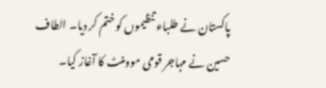پاکستان نے طلباء تنظیموں کو ختم کر دیا۔ الطاف حسین نے مہاجر قومی موومنٹ کا آغاز کیا۔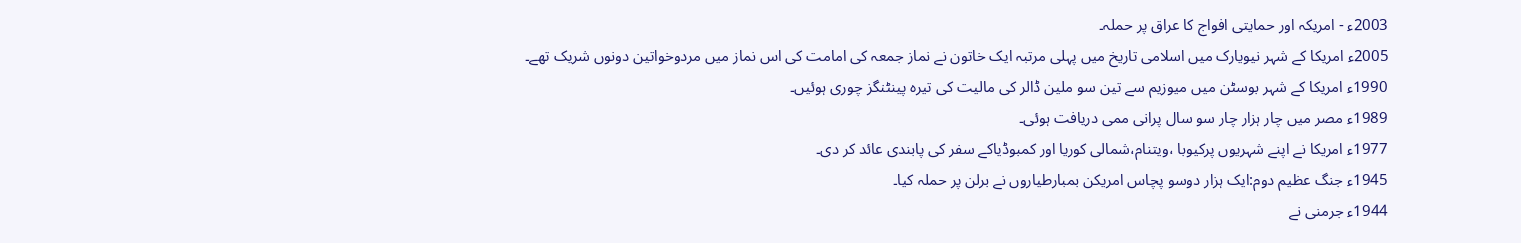2003ء - امریکہ اور حمایتی افواج کا عراق پر حملہ۔
2005ء امریکا کے شہر نیویارک میں اسلامی تاریخ میں پہلی مرتبہ ایک خاتون نے نماز جمعہ کی امامت کی اس نماز میں مردوخواتین دونوں شریک تھے۔
1990ء امریکا کے شہر بوسٹن میں میوزیم سے تین سو ملین ڈالر کی مالیت کی تیرہ پینٹنگز چوری ہوئیں۔
1989ء مصر میں چار ہزار چار سو سال پرانی ممی دریافت ہوئی۔
1977ء امریکا نے اپنے شہریوں پرکیوبا ،ویتنام،شمالی کوریا اور کمبوڈیاکے سفر کی پابندی عائد کر دی۔
1945ء جنگ عظیم دوم:ایک ہزار دوسو پچاس امریکن بمبارطیاروں نے برلن پر حملہ کیا۔
1944ء جرمنی نے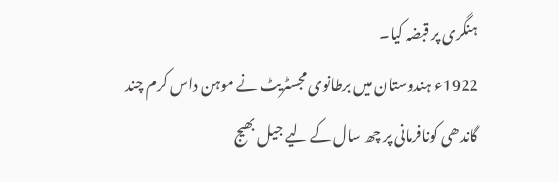ہنگری پر قبضہ کیا۔
1922ء ہندوستان میں برطانوی مجسٹریٹ نے موہن داس کرم چند گاندھی کونافرمانی پر چھ سال کے لیے جیل بھیج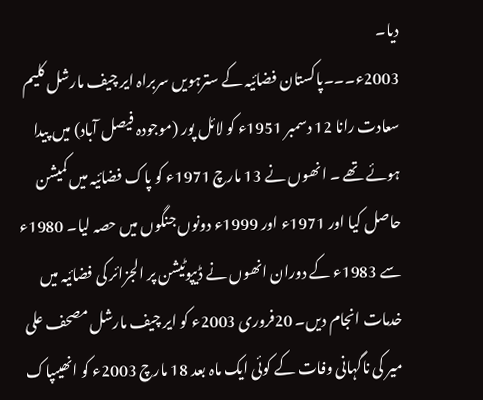دیا۔
2003ء۔۔۔پاکستان فضائیہ کے سترہویں سربراہ ایر چیف مارشل کلیم سعادت رانا 12 دسمبر 1951ء کو لائل پور (موجودہ فیصل آباد) میں پیدا ہوئے تھے ۔ انھوں نے 13 مارچ 1971ء کو پاک فضائیہ میں کمیشن حاصل کیا اور 1971ء اور 1999ء دونوں جنگوں میں حصہ لیا۔ 1980ء سے 1983ء کے دوران انھوں نے ڈیپوٹیشن پر الجزائر کی فضائیہ میں خدمات انجام دیں۔ 20فروری 2003ء کو ایر چیف مارشل مصحف علی میر کی ناگہانی وفات کے کوئی ایک ماہ بعد 18 مارچ 2003ء کو انھیںپاک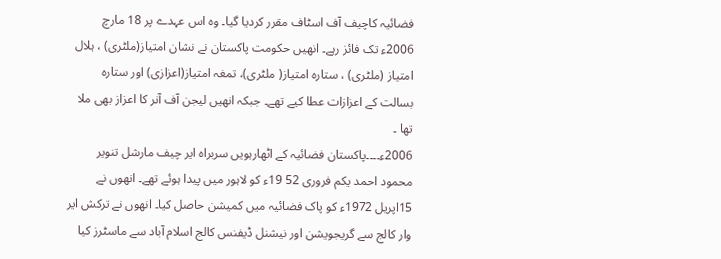فضائیہ کاچیف آف اسٹاف مقرر کردیا گیا۔ وہ اس عہدے پر 18 مارچ 2006ء تک فائز رہے۔ انھیں حکومت پاکستان نے نشان امتیاز(ملٹری) ، ہلال امتیاز (ملٹری) ، ستارہ امتیاز( ملٹری)، تمغہ امتیاز(اعزازی) اور ستارہ بسالت کے اعزازات عطا کیے تھے۔ جبکہ انھیں لیجن آف آنر کا اعزاز بھی ملا تھا ۔
2006ء۔۔۔۔پاکستان فضائیہ کے اٹھارہویں سربراہ ایر چیف مارشل تنویر محمود احمد یکم فروری 52 19ء کو لاہور میں پیدا ہوئے تھے۔ انھوں نے 15اپریل 1972ء کو پاک فضائیہ میں کمیشن حاصل کیا۔ انھوں نے ترکش ایر وار کالج سے گریجویشن اور نیشنل ڈیفنس کالج اسلام آباد سے ماسٹرز کیا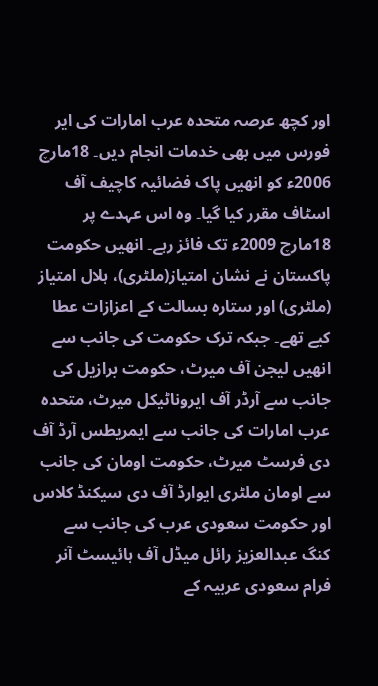اور کچھ عرصہ متحدہ عرب امارات کی ایر فورس میں بھی خدمات انجام دیں۔ 18مارچ 2006ء کو انھیں پاک فضائیہ کاچیف آف اسٹاف مقرر کیا گیا۔ وہ اس عہدے پر 18مارچ 2009ء تک فائز رہے۔ انھیں حکومت پاکستان نے نشان امتیاز(ملٹری)، ہلال امتیاز (ملٹری) اور ستارہ بسالت کے اعزازات عطا کیے تھے۔ جبکہ ترک حکومت کی جانب سے انھیں لیجن آف میرٹ، حکومت برازیل کی جانب سے آرڈر آف ایروناٹیکل میرٹ، متحدہ عرب امارات کی جانب سے ایمریطس آرڈ آف دی فرسٹ میرٹ، حکومت اومان کی جانب سے اومان ملٹری ایوارڈ آف دی سیکنڈ کلاس اور حکومت سعودی عرب کی جانب سے کنگ عبدالعزیز رائل میڈل آف ہائیسٹ آنر فرام سعودی عربیہ کے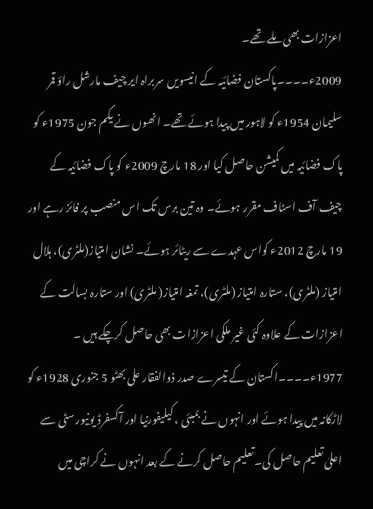اعزازات بھی ملے تھے۔
2009ء۔۔۔۔پاکستان فضائیہ کے انیسویں سربراہ ایر چیف مارشل راؤ قمر سلیمان 1954ء کو لاہور میں پیدا ہوئے تھے۔ انھوں نے یکم جون 1975ء کو پاک فضائیہ میں کمیشن حاصل کیا اور 18 مارچ 2009ء کو پاک فضائیہ کے چیف آف اسٹاف مقرر ہوئے۔ وہ تین برس تک اس منصب پر فائز رہے اور 19 مارچ 2012ء کواس عہدے سے ریٹائر ہوئے۔ نشان امتیاز(ملٹری)، ہلال امتیاز (ملٹری)، ستارہ امتیاز (ملٹری)، تمغہ امتیاز( ملٹری) اور ستارہ بسالت کے اعزازات کے علاوہ کئی غیر ملکی اعزازات بھی حاصل کرچکے ہیں ۔
1977ء۔۔۔۔اکستان کے تیسرے صدر ذوالفقار علی بھٹو 5 جنوری 1928ء کو لاڑکانہ میں پیدا ہوئے اور انہوں نے بمبئی ، کیلیفورنیا اور آکسفرڈ یونیورسٹی سے اعلیٰ تعلیم حاصل کی۔ تعلیم حاصل کرنے کے بعد انہوں نے کراچی میں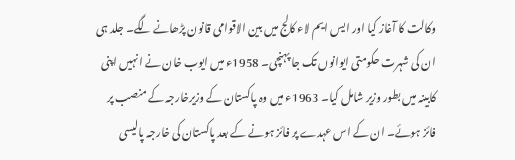وکالت کا آغاز کیا اور ایس ایم لاء کالج میں بین الاقوامی قانون پڑھانے لگے۔ جلد ہی ان کی شہرت حکومتی ایوانوں تک جا پہنچی۔ 1958ء میں ایوب خان نے انہیں اپنی کابینہ میں بطور وزیر شامل کیا۔ 1963ء میں وہ پاکستان کے وزیرخارجہ کے منصب پر فائز ہوئے۔ ان کے اس عہدے پر فائز ہونے کے بعد پاکستان کی خارجہ پالیسی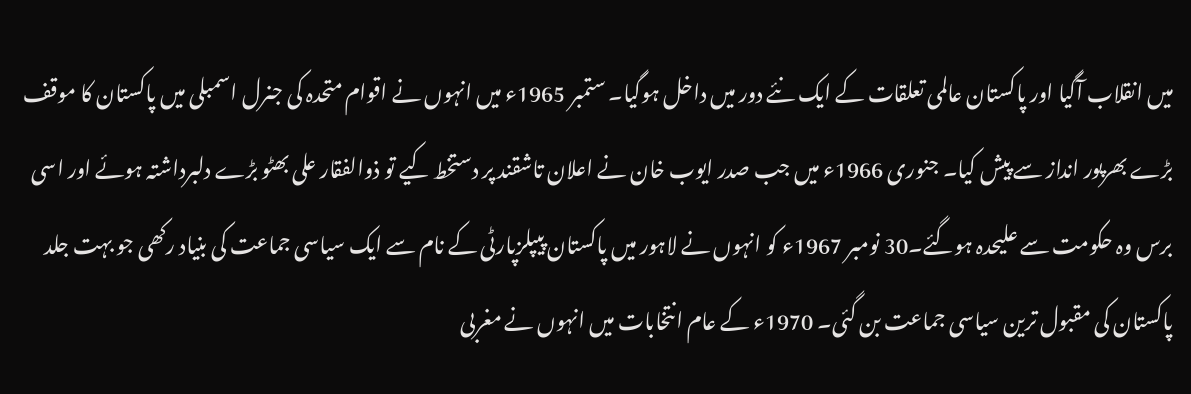میں انقلاب آگیا اور پاکستان عالمی تعلقات کے ایک نئے دور میں داخل ہوگیا۔ ستمبر 1965ء میں انہوں نے اقوام متحدہ کی جنرل اسمبلی میں پاکستان کا موقف بڑے بھرپور انداز سے پیش کیا۔ جنوری 1966ء میں جب صدر ایوب خان نے اعلان تاشقند پر دستخط کیے تو ذوالفقار علی بھٹو بڑے دلبرداشتہ ہوئے اور اسی برس وہ حکومت سے علیحدہ ہوگئے۔30 نومبر 1967ء کو انہوں نے لاہور میں پاکستان پیپلزپارٹی کے نام سے ایک سیاسی جماعت کی بنیاد رکھی جو بہت جلد پاکستان کی مقبول ترین سیاسی جماعت بن گئی۔ 1970ء کے عام انتخابات میں انہوں نے مغربی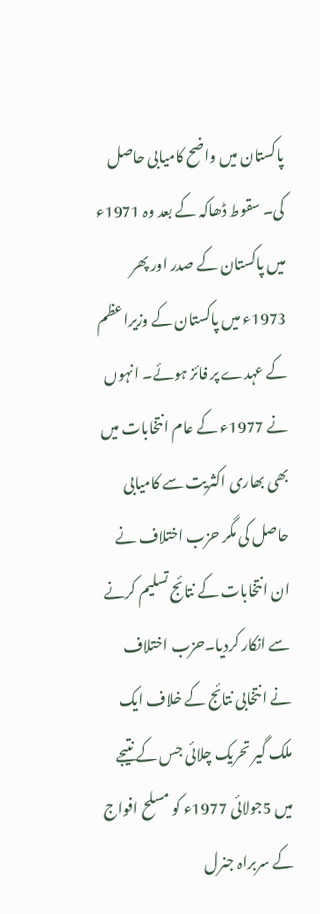پاکستان میں واضح کامیابی حاصل کی۔ سقوط ڈھاکہ کے بعد وہ 1971ء میں پاکستان کے صدر اور پھر 1973ء میں پاکستان کے وزیراعظم کے عہدے پر فائز ہوئے۔ انہوں نے 1977ء کے عام انتخابات میں بھی بھاری اکثریت سے کامیابی حاصل کی مگر حزب اختلاف نے ان انتخابات کے نتائج تسلیم کرنے سے انکار کردیا۔حزب اختلاف نے انتخابی نتائج کے خلاف ایک ملک گیر تحریک چلائی جس کے نتیجے میں 5جولائی 1977ء کو مسلح افواج کے سربراہ جنرل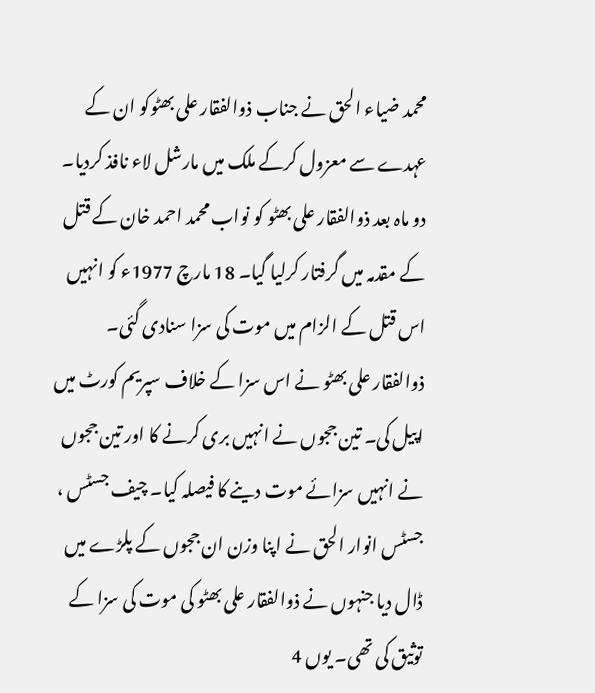محمد ضیاء الحق نے جناب ذوالفقار علی بھٹوکو ان کے عہدے سے معزول کرکے ملک میں مارشل لاء نافذ کردیا۔ دو ماہ بعد ذوالفقار علی بھٹو کو نواب محمد احمد خان کے قتل کے مقدمہ میں گرفتار کرلیا گیا۔ 18 مارچ 1977ء کو انہیں اس قتل کے الزام میں موت کی سزا سنادی گئی۔ ذوالفقار علی بھٹو نے اس سزا کے خلاف سپریم کورٹ میں اپیل کی۔ تین ججوں نے انہیں بری کرنے کا اور تین ججوں نے انہیں سزائے موت دینے کا فیصلہ کیا۔ چیف جسٹس ، جسٹس انوار الحق نے اپنا وزن ان ججوں کے پلڑے میں ڈال دیا جنہوں نے ذوالفقار علی بھٹو کی موت کی سزا کے توثیق کی تھی۔ یوں 4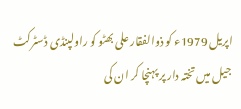اپریل 1979ء کو ذوالفقار علی بھٹو کو راولپنڈی ڈسٹرکٹ جیل میں تختہ دار پر پہنچا کر ان کی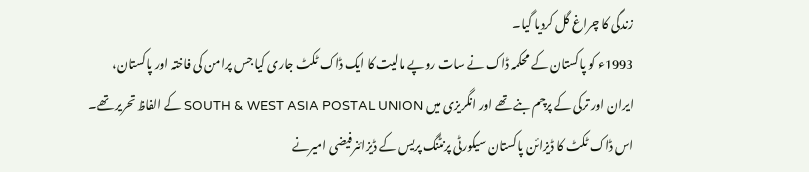زندگی کا چراغ گل کردیا گیا۔
1993ء کو پاکستان کے محکمہ ڈاک نے سات روپے مالیت کا ایک ڈاک ٹکٹ جاری کیا جس پرامن کی فاختہ اور پاکستان، ایران اور ترکی کے پرچم بنے تھے اور انگریزی میں SOUTH & WEST ASIA POSTAL UNION کے الفاظ تحریر تھے۔ اس ڈاک ٹکٹ کا ڈیزائن پاکستان سیکورٹی پرنٹنگ پریس کے ڈیزائنرفیضی امیرنے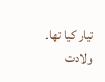تیار کیا تھا۔
ولادت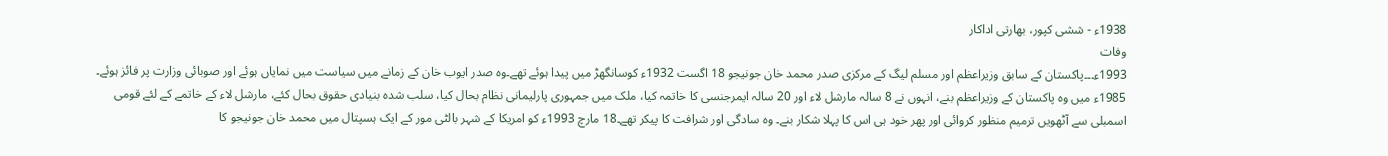1938ء - ششی کپور، بھارتی اداکار
وفات
1993ء۔۔۔پاکستان کے سابق وزیراعظم اور مسلم لیگ کے مرکزی صدر محمد خان جونیجو 18 اگست 1932ء کوسانگھڑ میں پیدا ہوئے تھے۔وہ صدر ایوب خان کے زمانے میں سیاست میں نمایاں ہوئے اور صوبائی وزارت پر فائز ہوئے۔ 1985ء میں وہ پاکستان کے وزیراعظم بنے، انہوں نے 8 سالہ مارشل لاء اور 20 سالہ ایمرجنسی کا خاتمہ کیا، ملک میں جمہوری پارلیمانی نظام بحال کیا، سلب شدہ بنیادی حقوق بحال کئے، مارشل لاء کے خاتمے کے لئے قومی اسمبلی سے آٹھویں ترمیم منظور کروائی اور پھر خود ہی اس کا پہلا شکار بنے۔ وہ سادگی اور شرافت کا پیکر تھے۔18 مارچ 1993ء کو امریکا کے شہر بالٹی مور کے ایک ہسپتال میں محمد خان جونیجو کا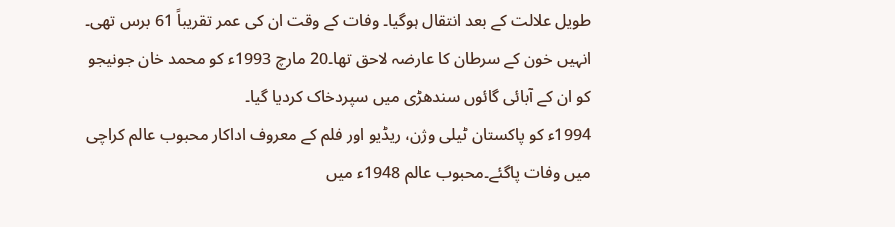طویل علالت کے بعد انتقال ہوگیا۔ وفات کے وقت ان کی عمر تقریباً 61 برس تھی۔ انہیں خون کے سرطان کا عارضہ لاحق تھا۔20 مارچ 1993ء کو محمد خان جونیجو کو ان کے آبائی گائوں سندھڑی میں سپردخاک کردیا گیا۔
1994ء کو پاکستان ٹیلی وژن، ریڈیو اور فلم کے معروف اداکار محبوب عالم کراچی میں وفات پاگئے۔محبوب عالم 1948ء میں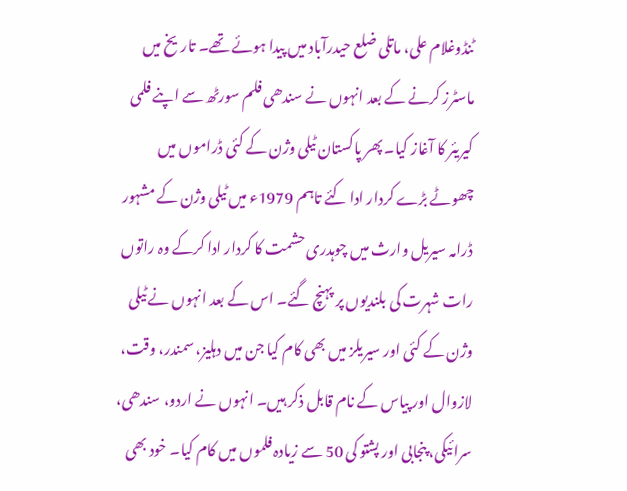ٹنڈوغلام علی، ماتلی ضلع حیدرآباد میں پیدا ہوئے تھے۔ تاریخ میں ماسٹرز کرنے کے بعد انہوں نے سندھی فلم سورٹھ سے اپنے فلمی کیریئر کا آغاز کیا۔ پھر پاکستان ٹیلی وژن کے کئی ڈراموں میں چھوٹے بڑے کردار ادا کئے تاہم 1979ء میں ٹیلی وژن کے مشہور ڈرامہ سیریل وارث میں چوہدری حشمت کا کردار ادا کرکے وہ راتوں رات شہرت کی بلندیوں پر پہنچ گئے۔ اس کے بعد انہوں نے ٹیلی وژن کے کئی اور سیریلز میں بھی کام کیا جن میں دہلیز، سمندر، وقت، لازوال اور پیاس کے نام قابل ذکر ہیں۔ انہوں نے اردو، سندھی، سرائیکی، پنجابی اور پشتو کی 50 سے زیادہ فلموں میں کام کیا۔ خود بھی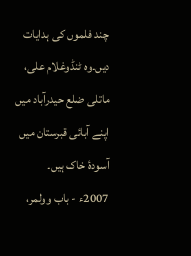چند فلموں کی ہدایات دیں۔وہ ٹنڈوغلام علی، ماتلی ضلع حیدرآباد میں اپنے آبائی قبرستان میں آسودۂ خاک ہیں۔
2007ء - باب وولمر،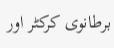برطانوی کرکٹر اور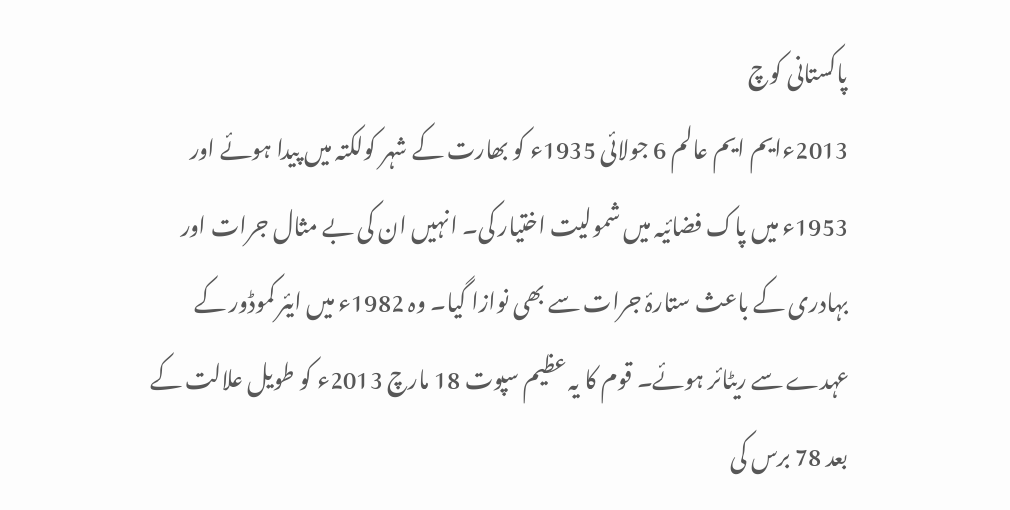پاکستانی کوچ
2013ءایم ایم عالم 6 جولائی 1935ء کو بھارت کے شہر کولکتہ میں پیدا ہوئے اور 1953ء میں پاک فضائیہ میں شمولیت اختیار کی۔ انہیں ان کی بے مثال جرات اور بہادری کے باعث ستارۂ جرات سے بھی نوازا گیا۔ وہ 1982ء میں ایئر کموڈور کے عہدے سے ریٹائر ہوئے۔ قوم کا یہ عظیم سپوت 18 مارچ 2013ء کو طویل علالت کے بعد 78 برس کی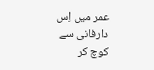عمر میں اِس دارفانی سے کوچ کر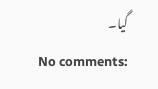گیا۔
No comments: